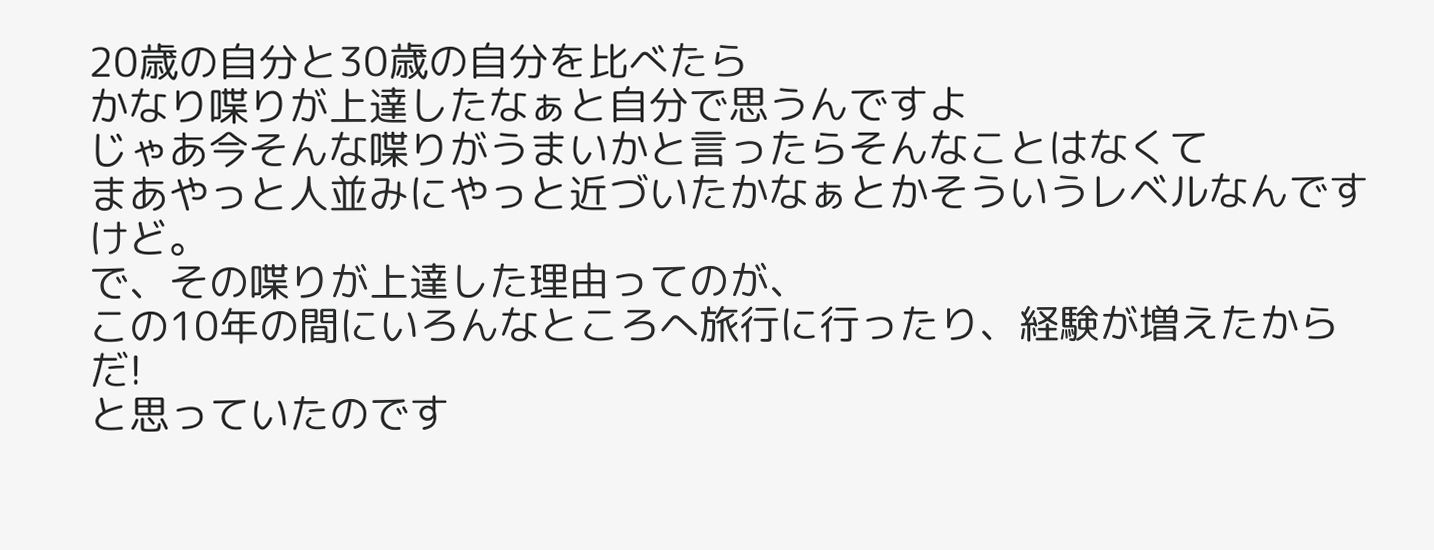20歳の自分と30歳の自分を比べたら
かなり喋りが上達したなぁと自分で思うんですよ
じゃあ今そんな喋りがうまいかと言ったらそんなことはなくて
まあやっと人並みにやっと近づいたかなぁとかそういうレベルなんですけど。
で、その喋りが上達した理由ってのが、
この10年の間にいろんなところへ旅行に行ったり、経験が増えたからだ!
と思っていたのです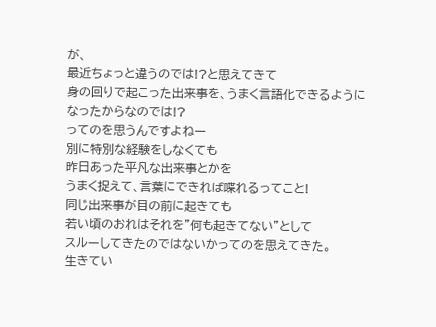が、
最近ちょっと違うのでは!?と思えてきて
身の回りで起こった出来事を、うまく言語化できるようになったからなのでは!?
ってのを思うんですよねー
別に特別な経験をしなくても
昨日あった平凡な出来事とかを
うまく捉えて、言葉にできれば喋れるってこと!
同じ出来事が目の前に起きても
若い頃のおれはそれを"何も起きてない"として
スルーしてきたのではないかってのを思えてきた。
生きてい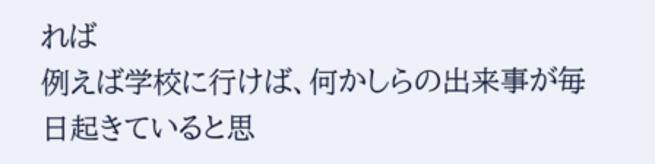れば
例えば学校に行けば、何かしらの出来事が毎日起きていると思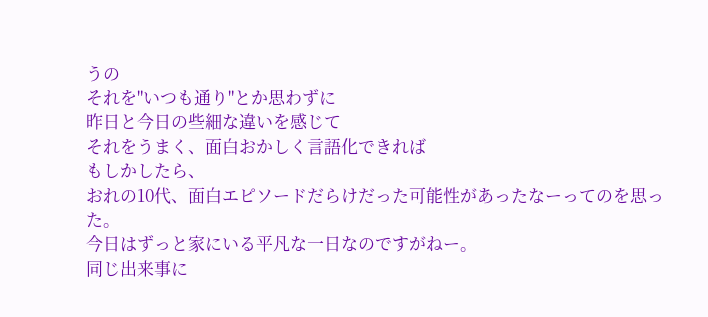うの
それを"いつも通り"とか思わずに
昨日と今日の些細な違いを感じて
それをうまく、面白おかしく言語化できれば
もしかしたら、
おれの10代、面白エピソードだらけだった可能性があったなーってのを思った。
今日はずっと家にいる平凡な一日なのですがねー。
同じ出来事に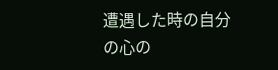遭遇した時の自分の心の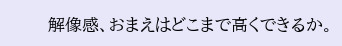解像感、おまえはどこまで高くできるか。